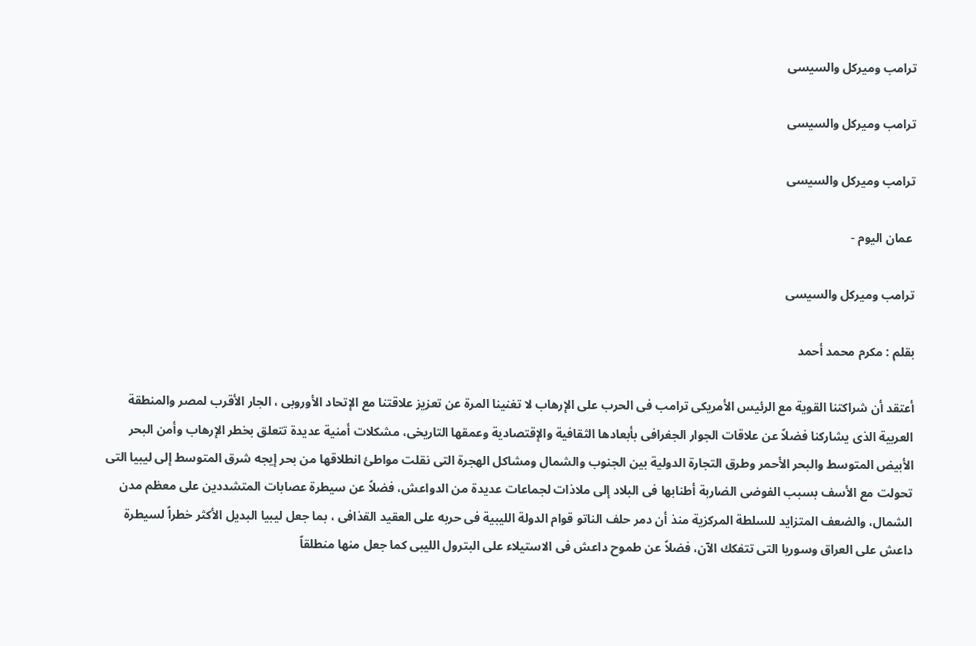ترامب وميركل والسيسى

ترامب وميركل والسيسى

ترامب وميركل والسيسى

 عمان اليوم -

ترامب وميركل والسيسى

بقلم : مكرم محمد أحمد

أعتقد أن شراكتنا القوية مع الرئيس الأمريكى ترامب فى الحرب على الإرهاب لا تغنينا المرة عن تعزيز علاقتنا مع الإتحاد الأوروبى ، الجار الأقرب لمصر والمنطقة العربية الذى يشاركنا فضلاً عن علاقات الجوار الجغرافى بأبعادها الثقافية والإقتصادية وعمقها التاريخى، مشكلات أمنية عديدة تتعلق بخطر الإرهاب وأمن البحر الأبيض المتوسط والبحر الأحمر وطرق التجارة الدولية بين الجنوب والشمال ومشاكل الهجرة التى نقلت مواطئ انطلاقها من بحر إيجه شرق المتوسط إلى ليبيا التى تحولت مع الأسف بسبب الفوضى الضاربة أطنابها فى البلاد إلى ملاذات لجماعات عديدة من الدواعش، فضلاً عن سيطرة عصابات المتشددين على معظم مدن الشمال، والضعف المتزايد للسلطة المركزية منذ أن دمر حلف الناتو قوام الدولة الليبية فى حربه على العقيد القذافى ، بما جعل ليبيا البديل الأكثر خطراً لسيطرة داعش على العراق وسوريا التى تتفكك الآن، فضلاً عن طموح داعش فى الاستيلاء على البترول الليبى كما جعل منها منطلقاً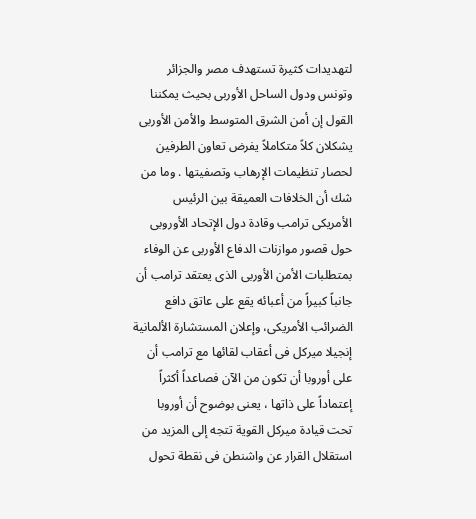لتهديدات كثيرة تستهدف مصر والجزائر وتونس ودول الساحل الأوربى بحيث يمكننا القول إن أمن الشرق المتوسط والأمن الأوربى يشكلان كلاً متكاملاً يفرض تعاون الطرفين لحصار تنظيمات الإرهاب وتصفيتها . وما من شك أن الخلافات العميقة بين الرئيس الأمريكى ترامب وقادة دول الإتحاد الأوروبى حول قصور موازنات الدفاع الأوربى عن الوفاء بمتطلبات الأمن الأوربى الذى يعتقد ترامب أن جانباً كبيراً من أعبائه يقع على عاتق دافع الضرائب الأمريكى، وإعلان المستشارة الألمانية إنجيلا ميركل فى أعقاب لقائها مع ترامب أن على أوروبا أن تكون من الآن فصاعداً أكثراً إعتماداً على ذاتها ، يعنى بوضوح أن أوروبا تحت قيادة ميركل القوية تتجه إلى المزيد من استقلال القرار عن واشنطن فى نقطة تحول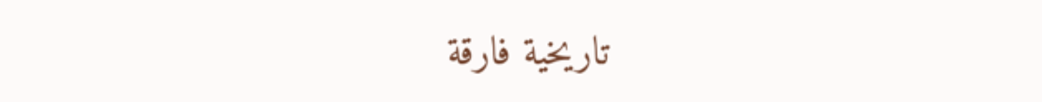تاريخية فارقة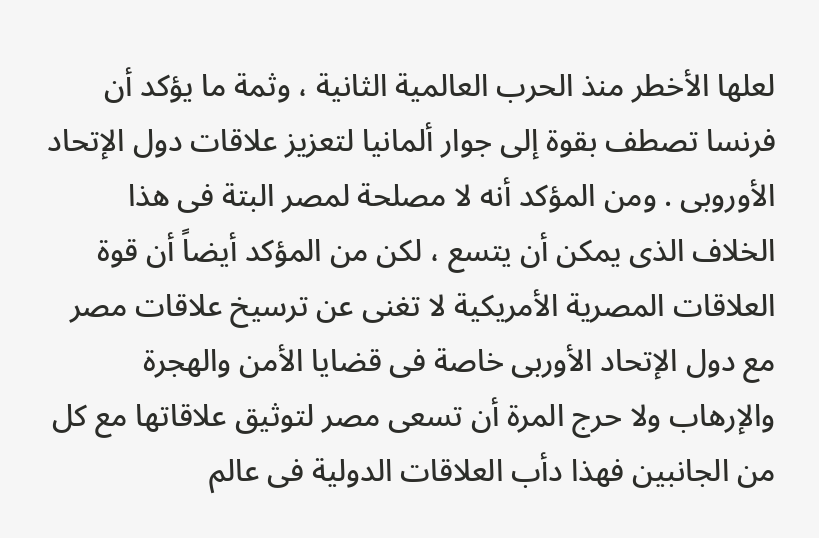لعلها الأخطر منذ الحرب العالمية الثانية ، وثمة ما يؤكد أن فرنسا تصطف بقوة إلى جوار ألمانيا لتعزيز علاقات دول الإتحاد الأوروبى . ومن المؤكد أنه لا مصلحة لمصر البتة فى هذا الخلاف الذى يمكن أن يتسع ، لكن من المؤكد أيضاً أن قوة العلاقات المصرية الأمريكية لا تغنى عن ترسيخ علاقات مصر مع دول الإتحاد الأوربى خاصة فى قضايا الأمن والهجرة والإرهاب ولا حرج المرة أن تسعى مصر لتوثيق علاقاتها مع كل من الجانبين فهذا دأب العلاقات الدولية فى عالم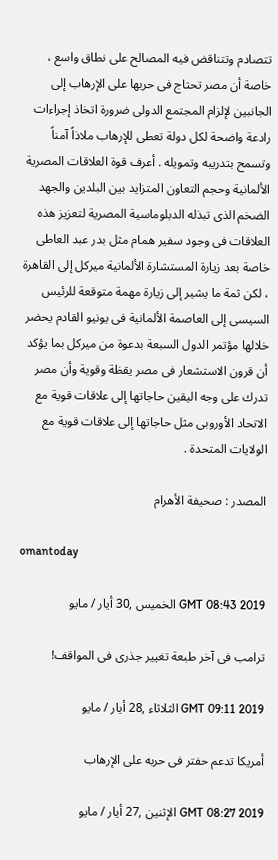تتصادم وتتناقض فيه المصالح على نطاق واسع ، خاصة أن مصر تحتاج فى حربها على الإرهاب إلى الجانبين لإلزام المجتمع الدولى ضرورة اتخاذ إجراءات رادعة واضحة لكل دولة تعطى للإرهاب ملاذاً آمناً وتسمح بتدريبه وتمويله . أعرف قوة العلاقات المصرية الألمانية وحجم التعاون المتزايد بين البلدين والجهد الضخم الذى تبذله الدبلوماسية المصرية لتعزيز هذه العلاقات فى وجود سفير همام مثل بدر عبد العاطى خاصة بعد زيارة المستشارة الألمانية ميركل إلى القاهرة ، لكن ثمة ما يشير إلى زيارة مهمة متوقعة للرئيس السيسى إلى العاصمة الألمانية فى يونيو القادم يحضر خلالها مؤتمر الدول السبعة بدعوة من ميركل بما يؤكد أن قرون الاستشعار فى مصر يقظة وقوية وأن مصر تدرك على وجه اليقين حاجاتها إلى علاقات قوية مع الاتحاد الأوروبى مثل حاجاتها إلى علاقات قوية مع الولايات المتحدة .

المصدر : صحيفة الأهرام

omantoday

GMT 08:43 2019 الخميس ,30 أيار / مايو

ترامب فى آخر طبعة تغيير جذرى فى المواقف!

GMT 09:11 2019 الثلاثاء ,28 أيار / مايو

أمريكا تدعم حفتر فى حربه على الإرهاب

GMT 08:27 2019 الإثنين ,27 أيار / مايو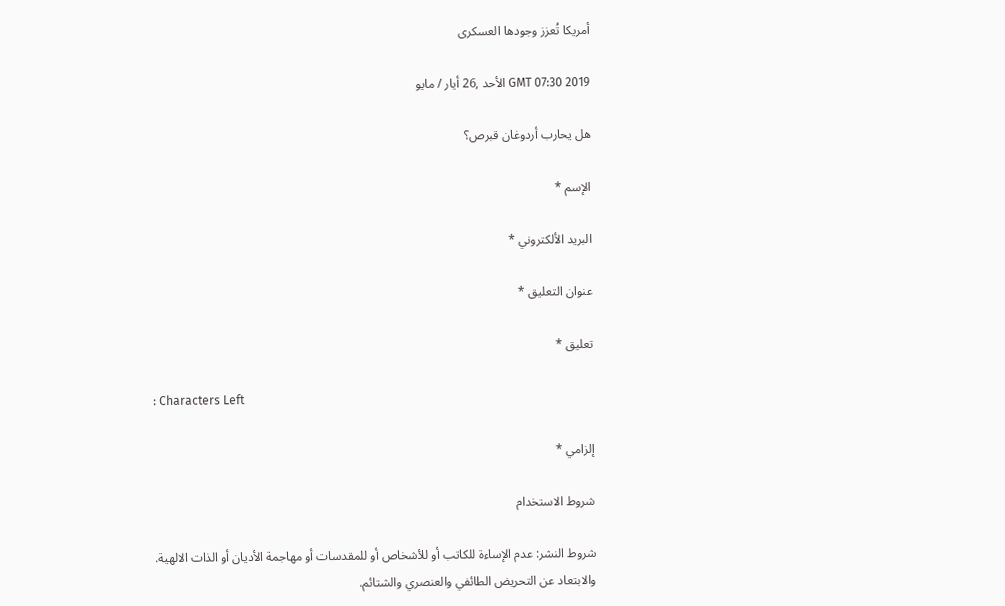أمريكا تُعزز وجودها العسكرى

GMT 07:30 2019 الأحد ,26 أيار / مايو

هل يحارب أردوغان قبرص؟

الإسم *

البريد الألكتروني *

عنوان التعليق *

تعليق *

: Characters Left

إلزامي *

شروط الاستخدام

شروط النشر: عدم الإساءة للكاتب أو للأشخاص أو للمقدسات أو مهاجمة الأديان أو الذات الالهية. والابتعاد عن التحريض الطائفي والعنصري والشتائم.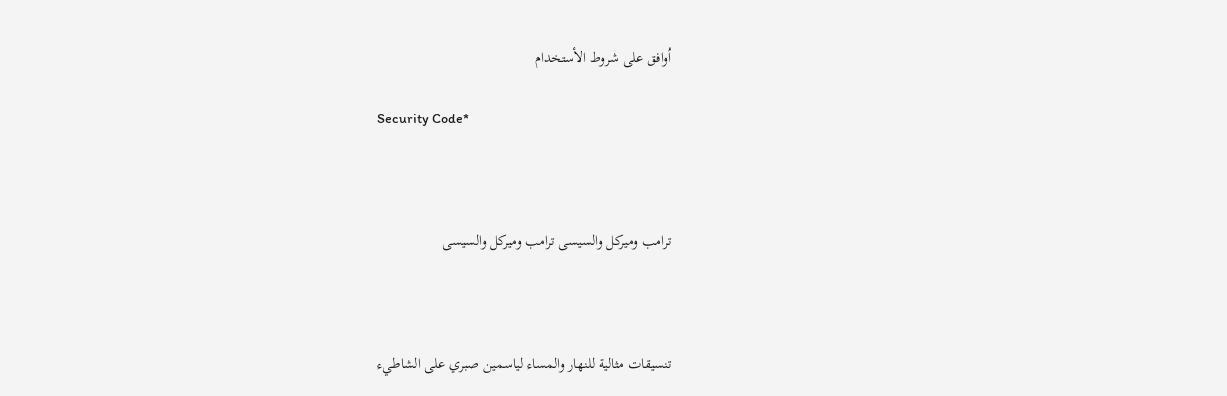اُوافق على شروط الأستخدام

Security Code*



ترامب وميركل والسيسى ترامب وميركل والسيسى



تنسيقات مثالية للنهار والمساء لياسمين صبري على الشاطيء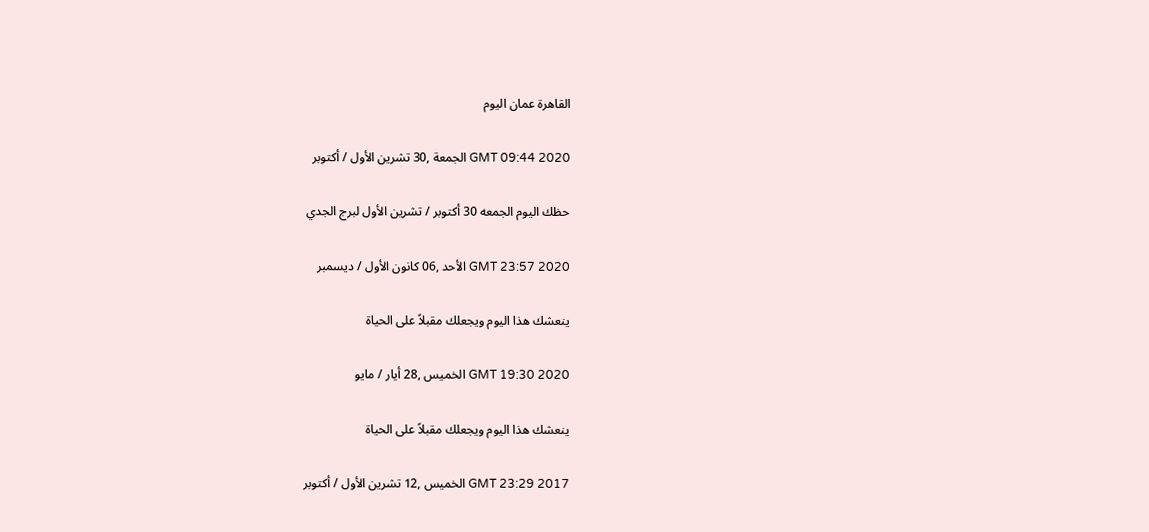القاهرة عمان اليوم

GMT 09:44 2020 الجمعة ,30 تشرين الأول / أكتوبر

حظك اليوم الجمعه 30 أكتوبر / تشرين الأول لبرج الجدي

GMT 23:57 2020 الأحد ,06 كانون الأول / ديسمبر

ينعشك هذا اليوم ويجعلك مقبلاً على الحياة

GMT 19:30 2020 الخميس ,28 أيار / مايو

ينعشك هذا اليوم ويجعلك مقبلاً على الحياة

GMT 23:29 2017 الخميس ,12 تشرين الأول / أكتوبر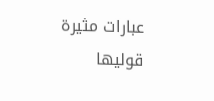عبارات مثيرة قوليها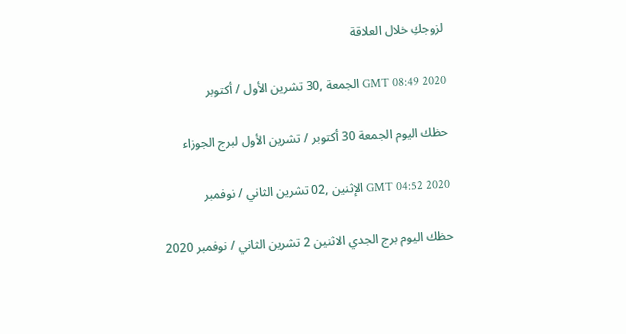لزوجكِ خلال العلاقة

GMT 08:49 2020 الجمعة ,30 تشرين الأول / أكتوبر

حظك اليوم الجمعة 30 أكتوبر / تشرين الأول لبرج الجوزاء

GMT 04:52 2020 الإثنين ,02 تشرين الثاني / نوفمبر

حظك اليوم برج الجدي الاثنين 2 تشرين الثاني / نوفمبر 2020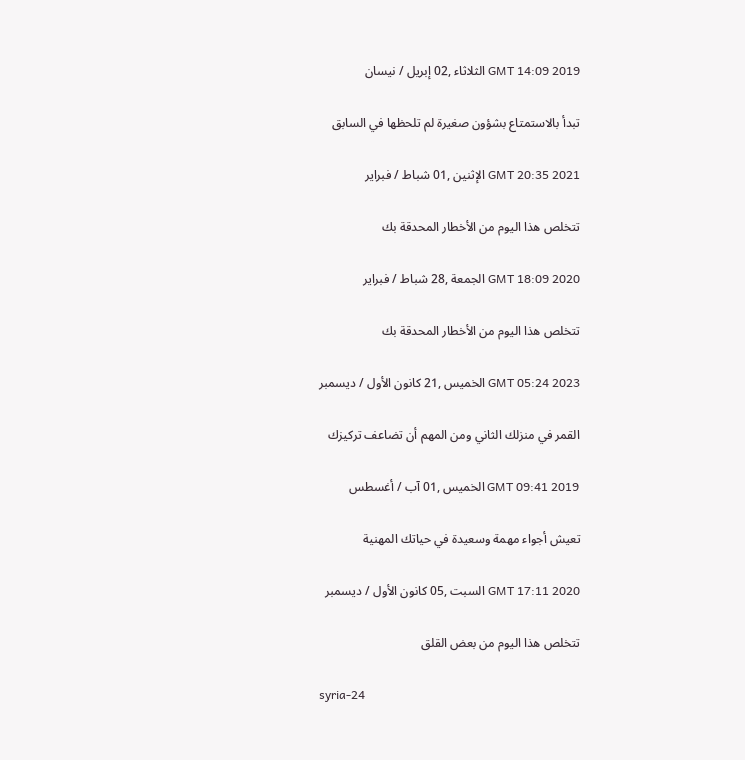GMT 14:09 2019 الثلاثاء ,02 إبريل / نيسان

تبدأ بالاستمتاع بشؤون صغيرة لم تلحظها في السابق

GMT 20:35 2021 الإثنين ,01 شباط / فبراير

تتخلص هذا اليوم من الأخطار المحدقة بك

GMT 18:09 2020 الجمعة ,28 شباط / فبراير

تتخلص هذا اليوم من الأخطار المحدقة بك

GMT 05:24 2023 الخميس ,21 كانون الأول / ديسمبر

القمر في منزلك الثاني ومن المهم أن تضاعف تركيزك

GMT 09:41 2019 الخميس ,01 آب / أغسطس

تعيش أجواء مهمة وسعيدة في حياتك المهنية

GMT 17:11 2020 السبت ,05 كانون الأول / ديسمبر

تتخلص هذا اليوم من بعض القلق

syria-24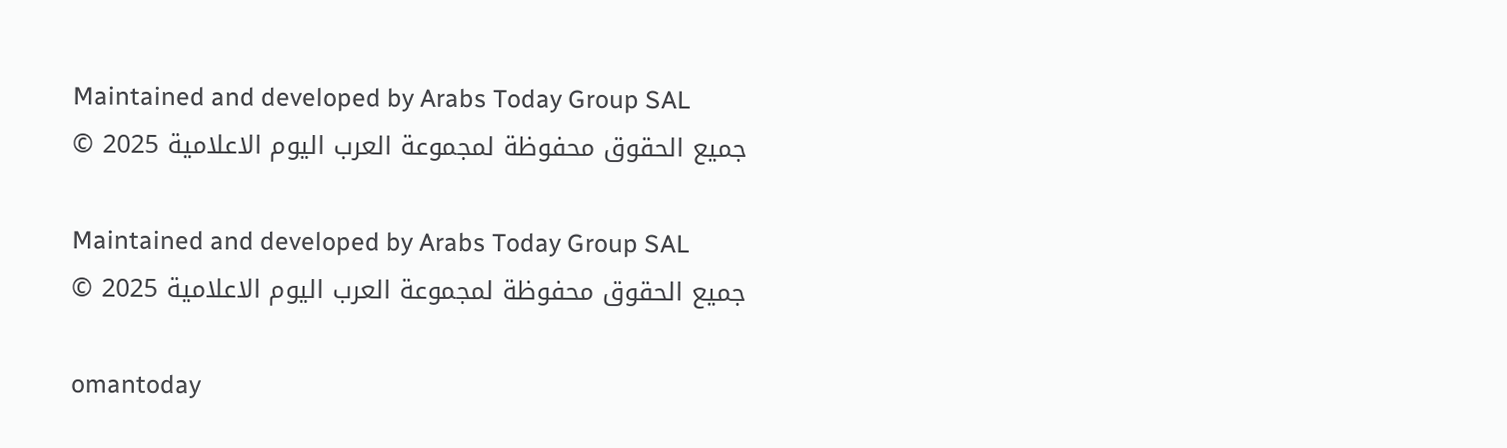Maintained and developed by Arabs Today Group SAL
جميع الحقوق محفوظة لمجموعة العرب اليوم الاعلامية 2025 ©

Maintained and developed by Arabs Today Group SAL
جميع الحقوق محفوظة لمجموعة العرب اليوم الاعلامية 2025 ©

omantoday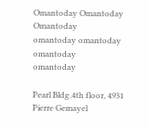Omantoday Omantoday Omantoday
omantoday omantoday omantoday
omantoday

Pearl Bldg.4th floor, 4931 Pierre Gemayel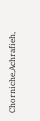Chorniche,Achrafieh,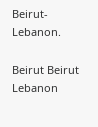Beirut- Lebanon.

Beirut Beirut Lebanon